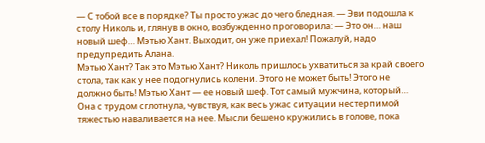— С тобой все в порядке? Ты просто ужас до чего бледная. — Эви подошла к столу Николь и, глянув в окно, возбужденно проговорила: — Это он… наш новый шеф… Мэтью Хант. Выходит, он уже приехал! Пожалуй, надо предупредить Алана.
Мэтью Хант? Так это Мэтью Хант? Николь пришлось ухватиться за край своего стола, так как у нее подогнулись колени. Этого не может быть! Этого не должно быть! Мэтью Хант — ее новый шеф. Тот самый мужчина, который…
Она с трудом сглотнула, чувствуя, как весь ужас ситуации нестерпимой тяжестью наваливается на нее. Мысли бешено кружились в голове, пока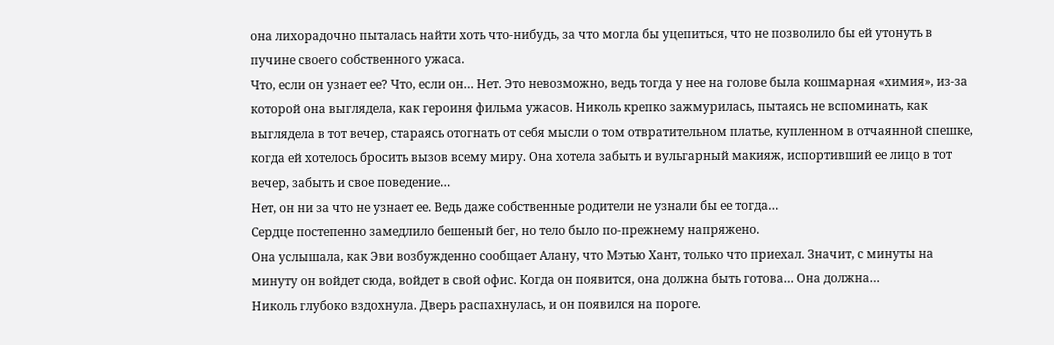она лихорадочно пыталась найти хоть что-нибудь, за что могла бы уцепиться, что не позволило бы ей утонуть в пучине своего собственного ужаса.
Что, если он узнает ее? Что, если он… Нет. Это невозможно, ведь тогда у нее на голове была кошмарная «химия», из-за которой она выглядела, как героиня фильма ужасов. Николь крепко зажмурилась, пытаясь не вспоминать, как выглядела в тот вечер, стараясь отогнать от себя мысли о том отвратительном платье, купленном в отчаянной спешке, когда ей хотелось бросить вызов всему миру. Она хотела забыть и вульгарный макияж, испортивший ее лицо в тот вечер, забыть и свое поведение…
Нет, он ни за что не узнает ее. Ведь даже собственные родители не узнали бы ее тогда…
Сердце постепенно замедлило бешеный бег, но тело было по-прежнему напряжено.
Она услышала, как Эви возбужденно сообщает Алану, что Мэтью Хант, только что приехал. Значит, с минуты на минуту он войдет сюда, войдет в свой офис. Когда он появится, она должна быть готова… Она должна…
Николь глубоко вздохнула. Дверь распахнулась, и он появился на пороге.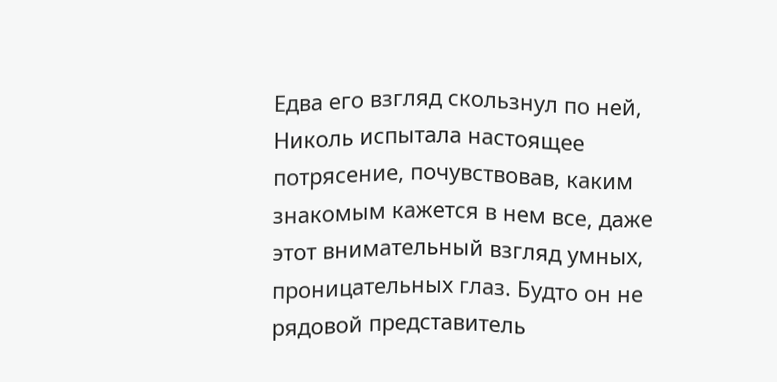Едва его взгляд скользнул по ней, Николь испытала настоящее потрясение, почувствовав, каким знакомым кажется в нем все, даже этот внимательный взгляд умных, проницательных глаз. Будто он не рядовой представитель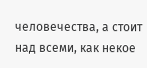человечества, а стоит над всеми, как некое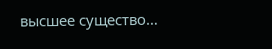высшее существо…